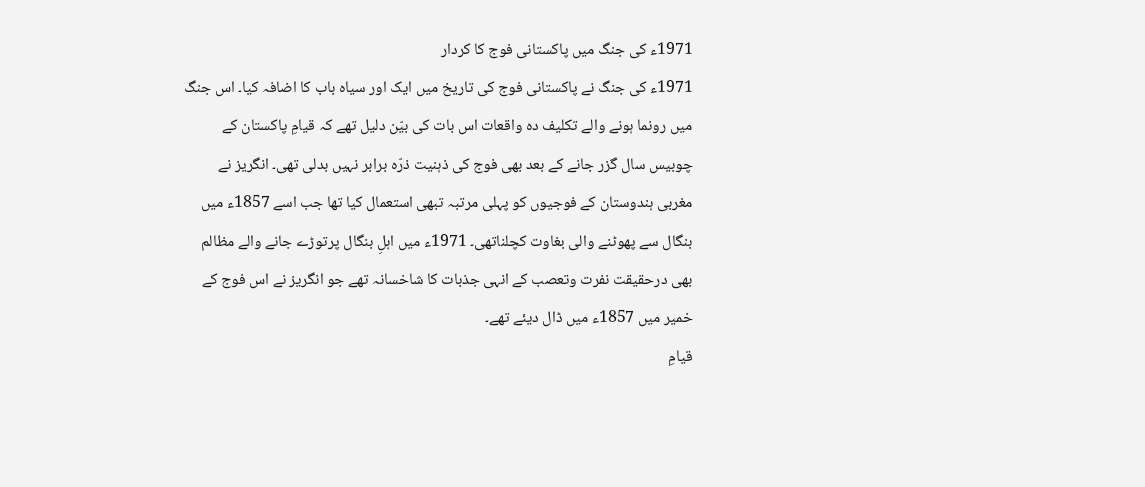1971ء کی جنگ میں پاکستانی فوج کا کردار
1971ء کی جنگ نے پاکستانی فوج کی تاریخ میں ایک اور سیاہ باب کا اضافہ کیا۔ اس جنگ میں رونما ہونے والے تکلیف دہ واقعات اس بات کی بیّن دلیل تھے کہ قیامِ پاکستان کے چوبیس سال گزر جانے کے بعد بھی فوج کی ذہنیت ذرّہ برابر نہیں بدلی تھی۔ انگریز نے مغربی ہندوستان کے فوجیوں کو پہلی مرتبہ تبھی استعمال کیا تھا جب اسے 1857ء میں بنگال سے پھوٹنے والی بغاوت کچلناتھی۔ 1971ء میں اہلِ بنگال پرتوڑے جانے والے مظالم بھی درحقیقت نفرت وتعصب کے انہی جذبات کا شاخسانہ تھے جو انگریز نے اس فوج کے خمیر میں 1857ء میں ڈال دیئے تھے۔
قیامِ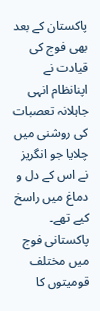پاکستان کے بعد بھی فوج کی قیادت نے اپنانظام انہی جاہلانہ تعصبات کی روشنی میں چلایا جو انگریز نے اس کے دل و دماغ میں راسخ کیے تھے۔ پاکستانی فوج میں مختلف قومیتوں کا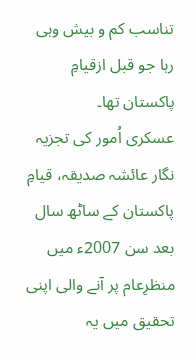تناسب کم و بیش وہی رہا جو قبل ازقیامِ پاکستان تھا۔
عسکری اُمور کی تجزیہ نگار عائشہ صدیقہ، قیامِ پاکستان کے ساٹھ سال بعد سن 2007ء میں منظرِعام پر آنے والی اپنی تحقیق میں یہ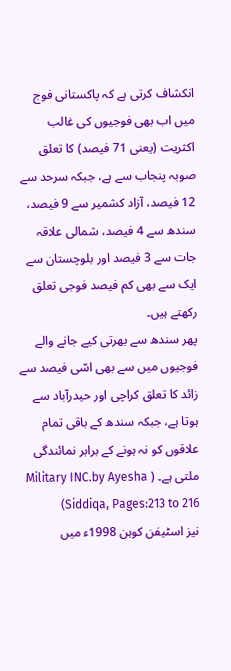انکشاف کرتی ہے کہ پاکستانی فوج میں اب بھی فوجیوں کی غالب اکثریت (یعنی 71 فیصد) کا تعلق صوبہ پنجاب سے ہے، جبکہ سرحد سے 12 فیصد، آزاد کشمیر سے 9 فیصد، سندھ سے 4 فیصد، شمالی علاقہ جات سے 3 فیصد اور بلوچستان سے ایک سے بھی کم فیصد فوجی تعلق رکھتے ہیں۔
پھر سندھ سے بھرتی کیے جانے والے فوجیوں میں سے بھی اسّی فیصد سے زائد کا تعلق کراچی اور حیدرآباد سے ہوتا ہے، جبکہ سندھ کے باقی تمام علاقوں کو نہ ہونے کے برابر نمائندگی ملتی ہے۔ ( Military INC.by Ayesha Siddiqa, Pages:213 to 216)
نیز اسٹیفن کوہن 1998ء میں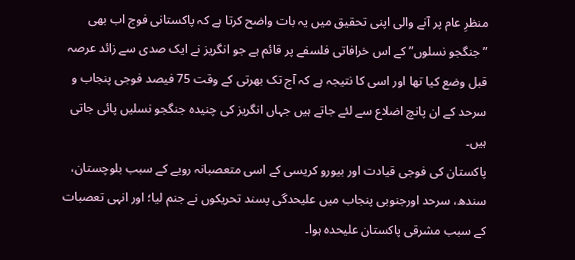منظرِ عام پر آنے والی اپنی تحقیق میں یہ بات واضح کرتا ہے کہ پاکستانی فوج اب بھی ”جنگجو نسلوں” کے اس خرافاتی فلسفے پر قائم ہے جو انگریز نے ایک صدی سے زائد عرصہ قبل وضع کیا تھا اور اسی کا نتیجہ ہے کہ آج تک بھرتی کے وقت 75 فیصد فوجی پنجاب و سرحد کے ان پانچ اضلاع سے لئے جاتے ہیں جہاں انگریز کی چنیدہ جنگجو نسلیں پائی جاتی ہیں۔
پاکستان کی فوجی قیادت اور بیورو کریسی کے اسی متعصبانہ رویے کے سبب بلوچستان، سندھ، سرحد اورجنوبی پنجاب میں علیحدگی پسند تحریکوں نے جنم لیا؛ اور انہی تعصبات کے سبب مشرقی پاکستان علیحدہ ہوا۔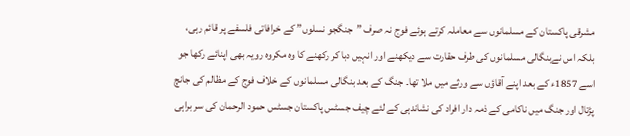مشرقی پاکستان کے مسلمانوں سے معاملہ کرتے ہوئے فوج نہ صرف ”جنگجو نسلوں” کے خرافاتی فلسفے پر قائم رہی، بلکہ اس نےبنگالی مسلمانوں کی طرف حقارت سے دیکھنے اور انہیں دبا کر رکھنے کا وہ مکروہ رویہ بھی اپنائے رکھا جو اسے 1857ء کے بعد اپنے آقاؤں سے ورثے میں ملا تھا۔ جنگ کے بعد بنگالی مسلمانوں کے خلاف فوج کے مظالم کی جانچ پڑتال اور جنگ میں ناکامی کے ذمہ دار افراد کی نشاندہی کے لئے چیف جسٹس پاکستان جسٹس حمود الرحمان کی سر براہی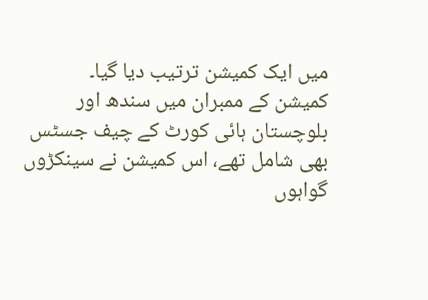میں ایک کمیشن ترتیب دیا گیا۔
کمیشن کے ممبران میں سندھ اور بلوچستان ہائی کورٹ کے چیف جسٹس بھی شامل تھے، اس کمیشن نے سینکڑوں گواہوں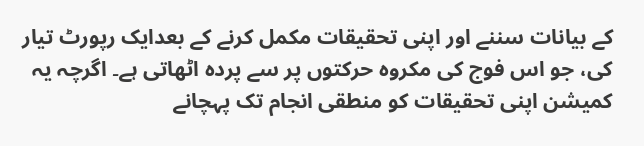کے بیانات سننے اور اپنی تحقیقات مکمل کرنے کے بعدایک رپورٹ تیار کی، جو اس فوج کی مکروہ حرکتوں پر سے پردہ اٹھاتی ہے۔ اگرچہ یہ کمیشن اپنی تحقیقات کو منطقی انجام تک پہچانے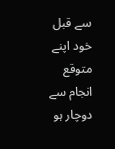سے قبل خود اپنے متوقع انجام سے دوچار ہو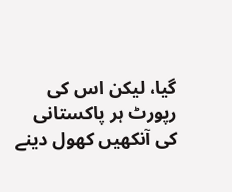گیا، لیکن اس کی رپورٹ ہر پاکستانی کی آنکھیں کھول دینے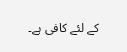کے لئے کافی ہے۔